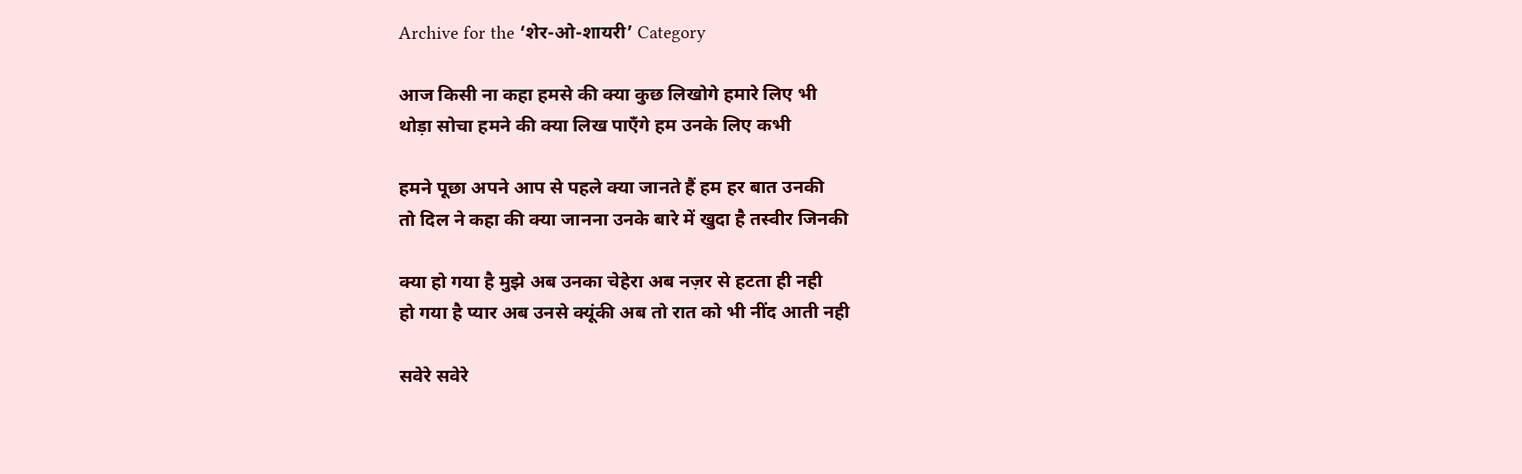Archive for the ‘शेर-ओ-शायरी’ Category

आज किसी ना कहा हमसे की क्या कुछ लिखोगे हमारे लिए भी
थोड़ा सोचा हमने की क्या लिख पाएँगे हम उनके लिए कभी

हमने पूछा अपने आप से पहले क्या जानते हैं हम हर बात उनकी
तो दिल ने कहा की क्या जानना उनके बारे में खुदा है तस्वीर जिनकी

क्या हो गया है मुझे अब उनका चेहेरा अब नज़र से हटता ही नही
हो गया है प्यार अब उनसे क्यूंकी अब तो रात को भी नींद आती नही

सवेरे सवेरे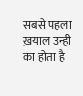सबसे पहला ख़याल उन्ही का होता है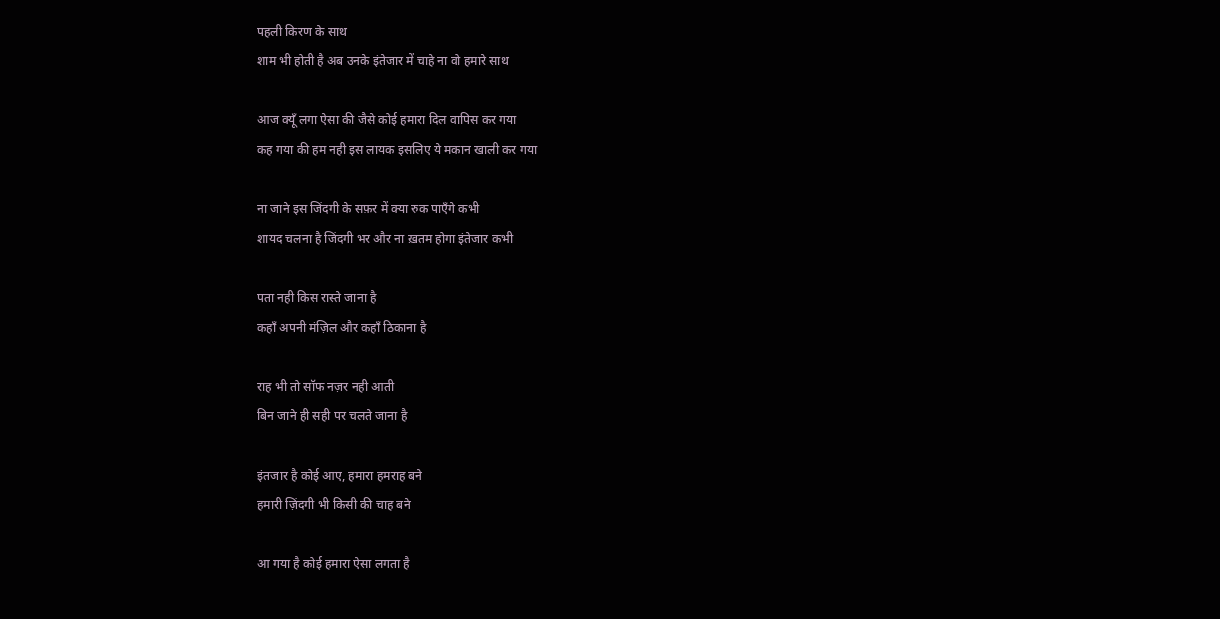पहली किरण के साथ
शाम भी होती है अब उनके इंतेजार में चाहे ना वो हमारे साथ

आज क्यूँ लगा ऐसा की जैसे कोई हमारा दिल वापिस कर गया
कह गया की हम नही इस लायक इसलिए ये मकान खाली कर गया

ना जाने इस जिंदगी के सफ़र में क्या रुक पाएँगे कभी
शायद चलना है जिंदगी भर और ना ख़तम होगा इंतेजार कभी

पता नही किस रास्ते जाना है
कहाँ अपनी मंज़िल और कहाँ ठिकाना है

राह भी तो सॉफ नज़र नही आती
बिन जाने ही सही पर चलते जाना है

इंतजार है कोई आए, हमारा हमराह बने
हमारी ज़िंदगी भी किसी की चाह बने

आ गया है कोई हमारा ऐसा लगता है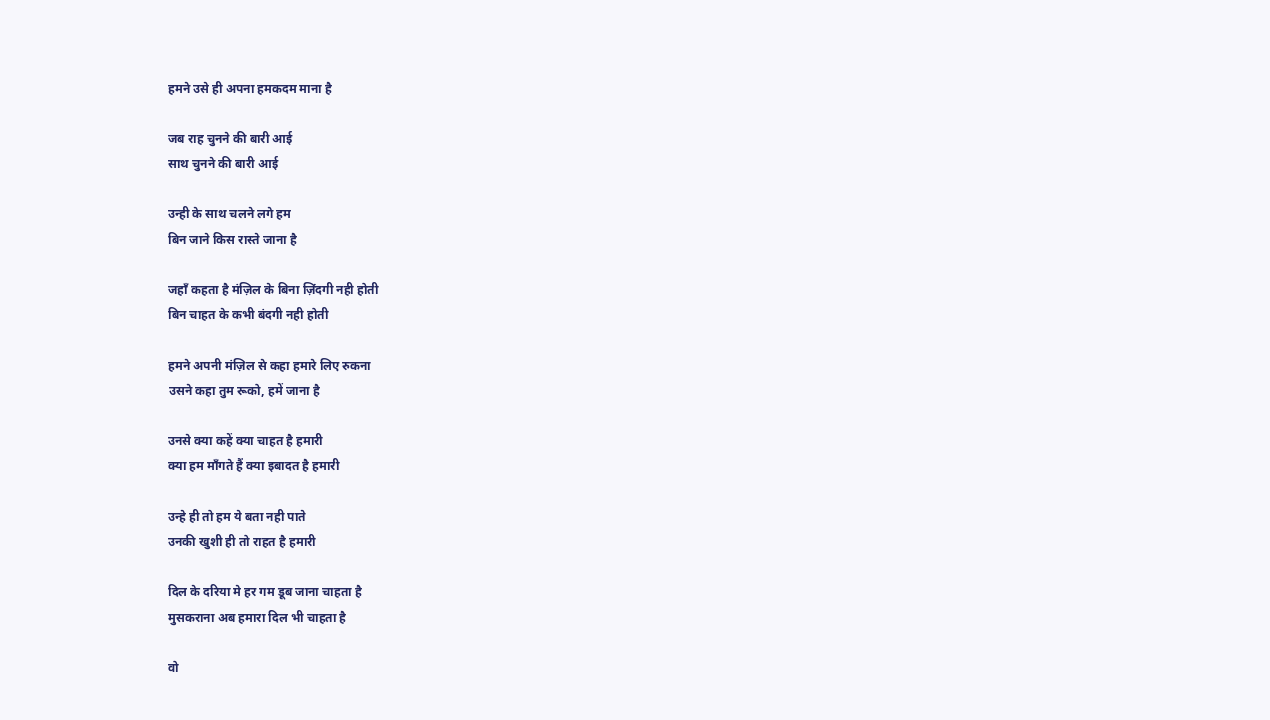हमने उसे ही अपना हमकदम माना है

जब राह चुनने की बारी आई
साथ चुनने की बारी आई

उन्ही के साथ चलने लगे हम
बिन जाने किस रास्ते जाना है

जहाँ कहता है मंज़िल के बिना ज़िंदगी नही होती
बिन चाहत के कभी बंदगी नही होती

हमने अपनी मंज़िल से कहा हमारे लिए रुकना
उसने कहा तुम रूको, हमें जाना है

उनसे क्या कहें क्या चाहत है हमारी
क्या हम माँगते हैं क्या इबादत है हमारी

उन्हे ही तो हम ये बता नही पाते
उनकी खुशी ही तो राहत है हमारी

दिल के दरिया मे हर गम डूब जाना चाहता है
मुसकराना अब हमारा दिल भी चाहता है

वो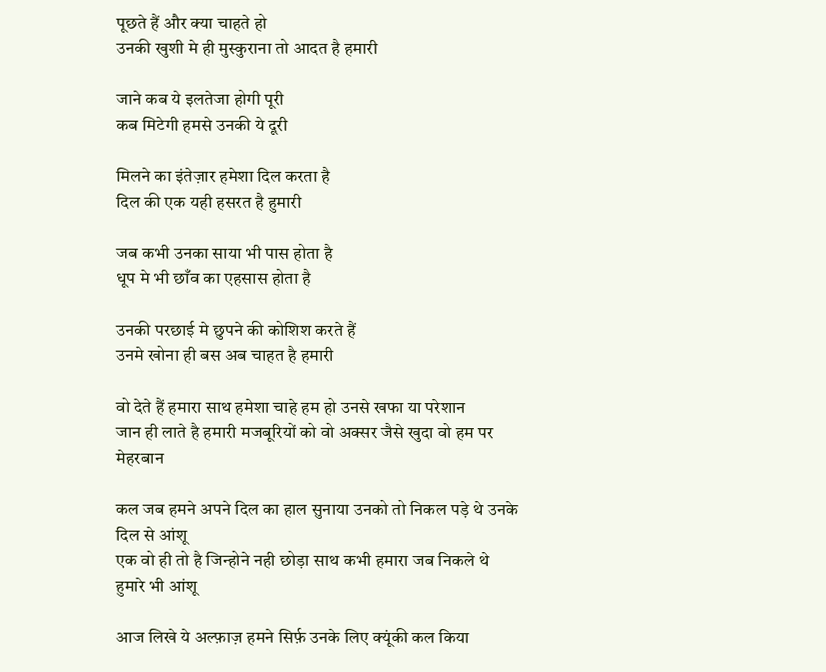पूछते हैं और क्या चाहते हो
उनकी खुशी मे ही मुस्कुराना तो आदत है हमारी

जाने कब ये इलतेजा होगी पूरी
कब मिटेगी हमसे उनकी ये दूरी

मिलने का इंतेज़ार हमेशा दिल करता है
दिल की एक यही हसरत है हुमारी

जब कभी उनका साया भी पास होता है
धूप मे भी छाँव का एहसास होता है

उनकी परछाई मे छुपने की कोशिश करते हैं
उनमे खोना ही बस अब चाहत है हमारी

वो देते हैं हमारा साथ हमेशा चाहे हम हो उनसे खफा या परेशान
जान ही लाते है हमारी मजबूरियों को वो अक्सर जैसे खुदा वो हम पर मेहरबान

कल जब हमने अपने दिल का हाल सुनाया उनको तो निकल पड़े थे उनके दिल से आंशू
एक वो ही तो है जिन्होने नही छोड़ा साथ कभी हमारा जब निकले थे हुमारे भी आंशू

आज लिखे ये अल्फ़ाज़ हमने सिर्फ़ उनके लिए क्यूंकी कल किया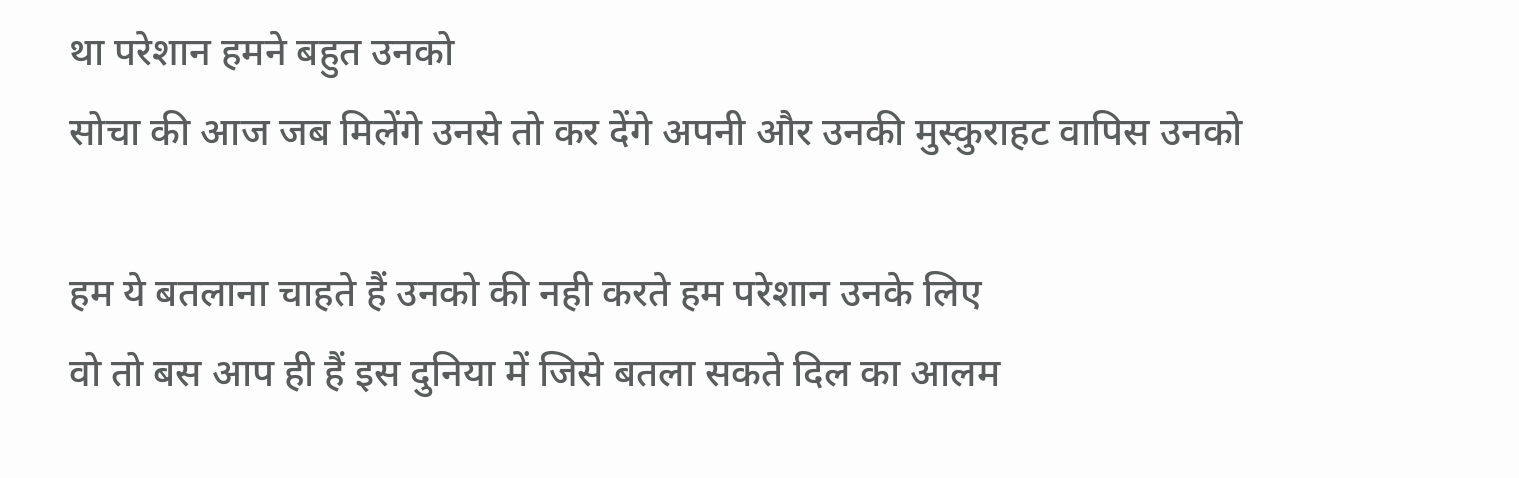था परेशान हमने बहुत उनको
सोचा की आज जब मिलेंगे उनसे तो कर देंगे अपनी और उनकी मुस्कुराहट वापिस उनको

हम ये बतलाना चाहते हैं उनको की नही करते हम परेशान उनके लिए
वो तो बस आप ही हैं इस दुनिया में जिसे बतला सकते दिल का आलम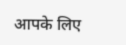आपके लिए